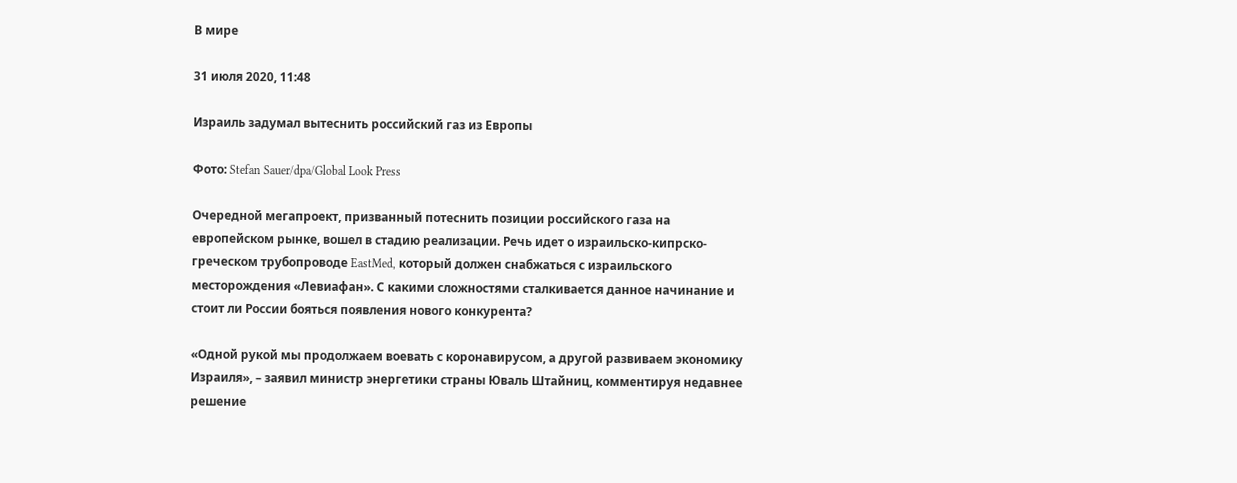В мире

31 июля 2020, 11:48

Израиль задумал вытеснить российский газ из Европы

Фото: Stefan Sauer/dpa/Global Look Press

Очередной мегапроект, призванный потеснить позиции российского газа на европейском рынке, вошел в стадию реализации. Речь идет о израильско-кипрско-греческом трубопроводе EastMed, который должен снабжаться с израильского месторождения «Левиафан». С какими сложностями сталкивается данное начинание и стоит ли России бояться появления нового конкурента?

«Одной рукой мы продолжаем воевать с коронавирусом, а другой развиваем экономику Израиля», – заявил министр энергетики страны Юваль Штайниц, комментируя недавнее решение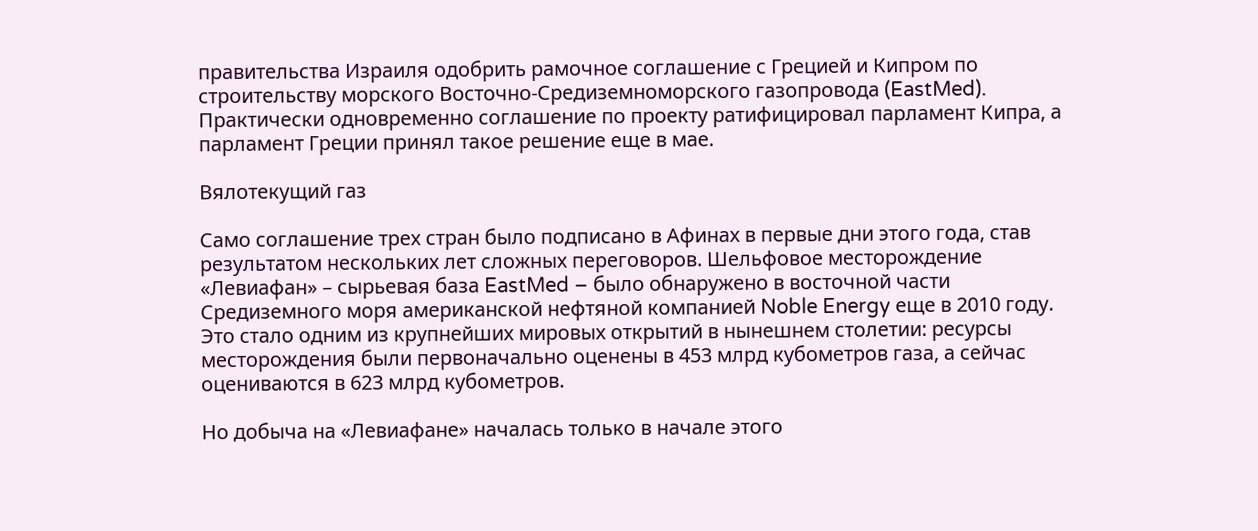правительства Израиля одобрить рамочное соглашение с Грецией и Кипром по строительству морского Восточно-Средиземноморского газопровода (EastMed). Практически одновременно соглашение по проекту ратифицировал парламент Кипра, а парламент Греции принял такое решение еще в мае.

Вялотекущий газ

Само соглашение трех стран было подписано в Афинах в первые дни этого года, став результатом нескольких лет сложных переговоров. Шельфовое месторождение «Левиафан» – сырьевая база EastMed – было обнаружено в восточной части Средиземного моря американской нефтяной компанией Noble Energy еще в 2010 году. Это стало одним из крупнейших мировых открытий в нынешнем столетии: ресурсы месторождения были первоначально оценены в 453 млрд кубометров газа, а сейчас оцениваются в 623 млрд кубометров.

Но добыча на «Левиафане» началась только в начале этого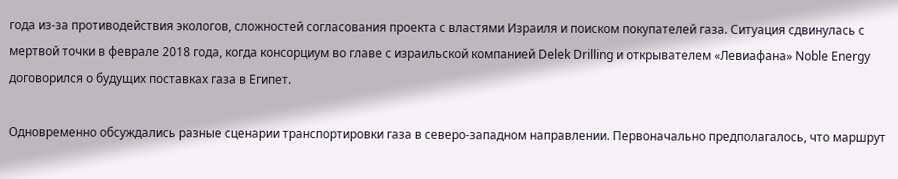года из-за противодействия экологов, сложностей согласования проекта с властями Израиля и поиском покупателей газа. Ситуация сдвинулась с мертвой точки в феврале 2018 года, когда консорциум во главе с израильской компанией Delek Drilling и открывателем «Левиафана» Noble Energy договорился о будущих поставках газа в Египет.

Одновременно обсуждались разные сценарии транспортировки газа в северо-западном направлении. Первоначально предполагалось, что маршрут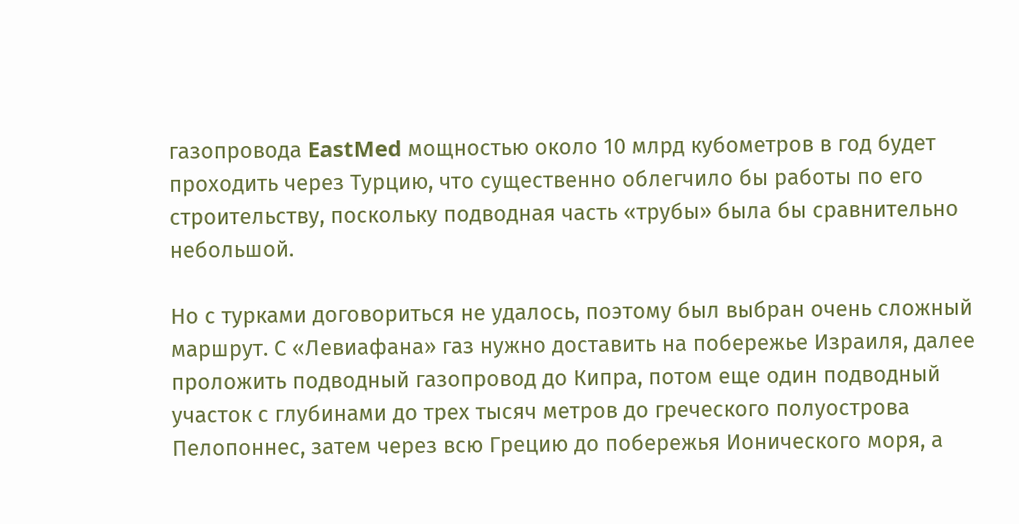газопровода EastMed мощностью около 10 млрд кубометров в год будет проходить через Турцию, что существенно облегчило бы работы по его строительству, поскольку подводная часть «трубы» была бы сравнительно небольшой.

Но с турками договориться не удалось, поэтому был выбран очень сложный маршрут. С «Левиафана» газ нужно доставить на побережье Израиля, далее проложить подводный газопровод до Кипра, потом еще один подводный участок с глубинами до трех тысяч метров до греческого полуострова Пелопоннес, затем через всю Грецию до побережья Ионического моря, а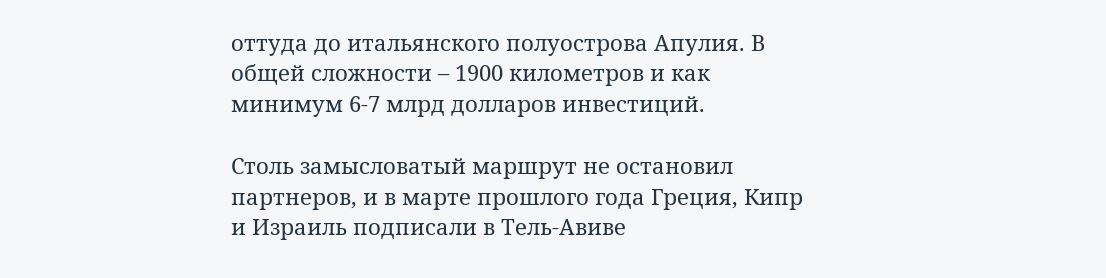оттуда до итальянского полуострова Апулия. В общей сложности – 1900 километров и как минимум 6-7 млрд долларов инвестиций.

Столь замысловатый маршрут не остановил партнеров, и в марте прошлого года Греция, Кипр и Израиль подписали в Тель-Авиве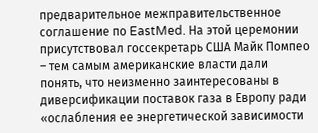предварительное межправительственное соглашение по EastMed. На этой церемонии присутствовал госсекретарь США Майк Помпео – тем самым американские власти дали понять, что неизменно заинтересованы в диверсификации поставок газа в Европу ради «ослабления ее энергетической зависимости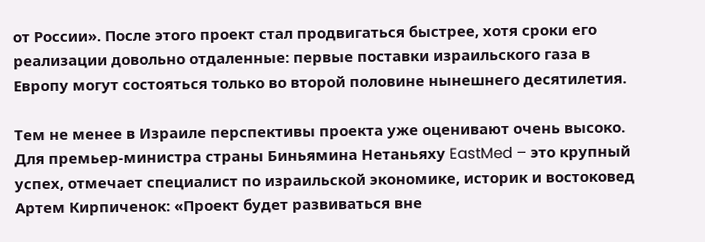от России». После этого проект стал продвигаться быстрее, хотя сроки его реализации довольно отдаленные: первые поставки израильского газа в Европу могут состояться только во второй половине нынешнего десятилетия.

Тем не менее в Израиле перспективы проекта уже оценивают очень высоко. Для премьер-министра страны Биньямина Нетаньяху EastMed – это крупный успех, отмечает специалист по израильской экономике, историк и востоковед Артем Кирпиченок: «Проект будет развиваться вне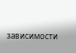зависимости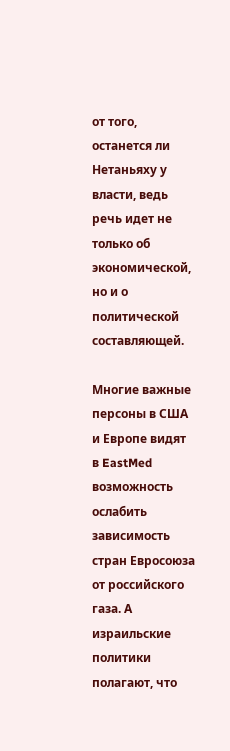от того, останется ли Нетаньяху у власти, ведь речь идет не только об экономической, но и о политической составляющей.

Многие важные персоны в США и Европе видят в EastMed возможность ослабить зависимость стран Евросоюза от российского газа. А израильские политики полагают, что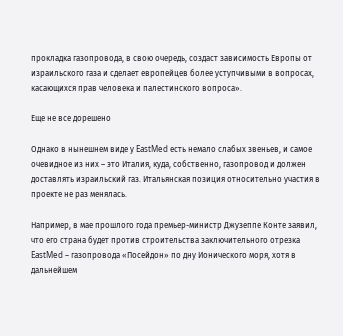прокладка газопровода, в свою очередь, создаст зависимость Европы от израильского газа и сделает европейцев более уступчивыми в вопросах, касающихся прав человека и палестинского вопроса».

Еще не все дорешено

Однако в нынешнем виде у EastMed есть немало слабых звеньев, и самое очевидное из них – это Италия, куда, собственно, газопровод и должен доставлять израильский газ. Итальянская позиция относительно участия в проекте не раз менялась.

Например, в мае прошлого года премьер-министр Джузеппе Конте заявил, что его страна будет против строительства заключительного отрезка EastMed – газопровода «Посейдон» по дну Ионического моря, хотя в дальнейшем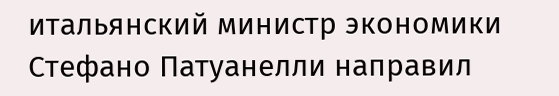итальянский министр экономики Стефано Патуанелли направил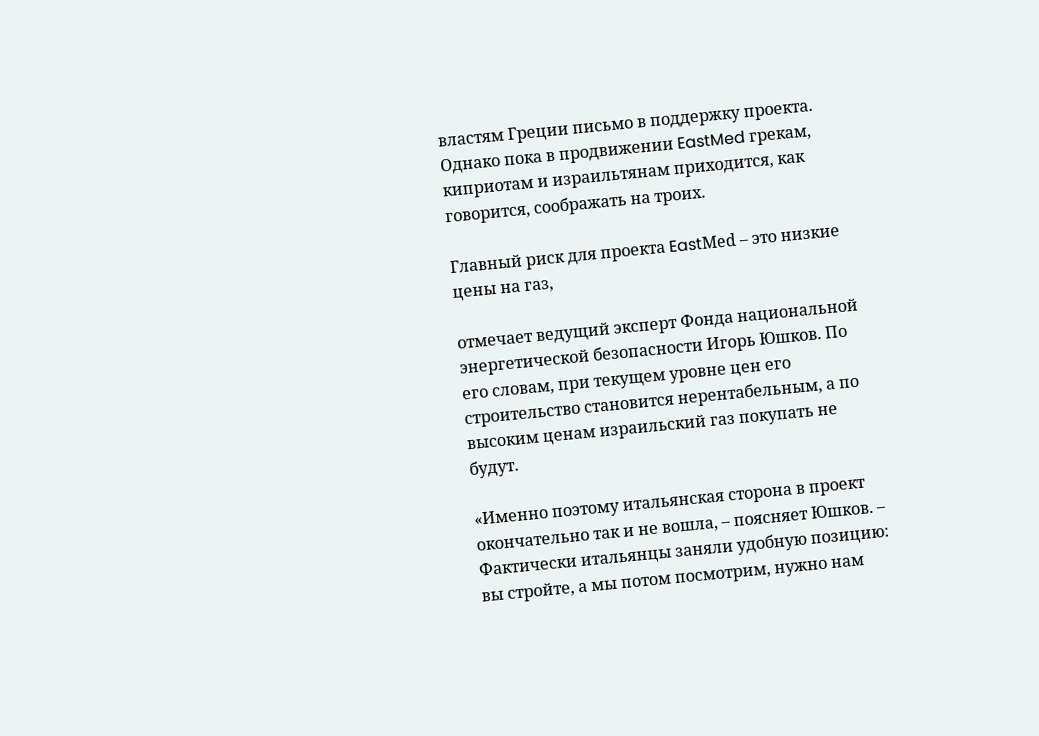властям Греции письмо в поддержку проекта. Однако пока в продвижении EastMed грекам, киприотам и израильтянам приходится, как говорится, соображать на троих.

Главный риск для проекта EastМed – это низкие цены на газ,

отмечает ведущий эксперт Фонда национальной энергетической безопасности Игорь Юшков. По его словам, при текущем уровне цен его строительство становится нерентабельным, а по высоким ценам израильский газ покупать не будут.

«Именно поэтому итальянская сторона в проект окончательно так и не вошла, – поясняет Юшков. – Фактически итальянцы заняли удобную позицию: вы стройте, а мы потом посмотрим, нужно нам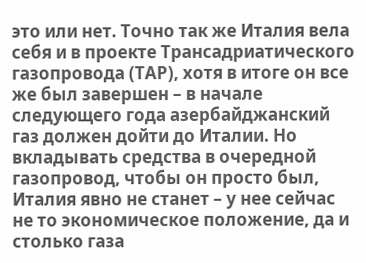это или нет. Точно так же Италия вела себя и в проекте Трансадриатического газопровода (ТАР), хотя в итоге он все же был завершен – в начале следующего года азербайджанский газ должен дойти до Италии. Но вкладывать средства в очередной газопровод, чтобы он просто был, Италия явно не станет – у нее сейчас не то экономическое положение, да и столько газа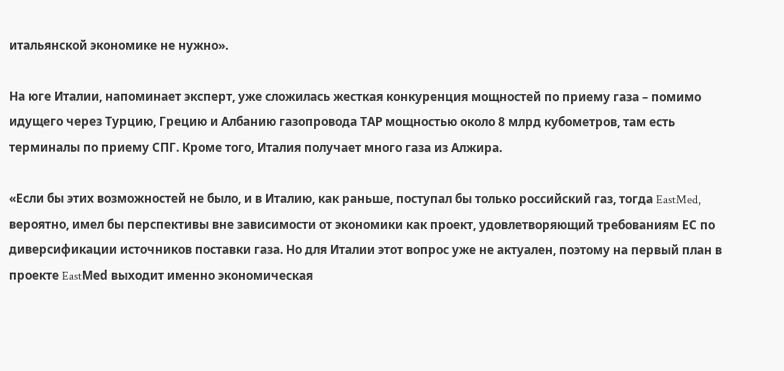итальянской экономике не нужно».

На юге Италии, напоминает эксперт, уже сложилась жесткая конкуренция мощностей по приему газа – помимо идущего через Турцию, Грецию и Албанию газопровода ТАР мощностью около 8 млрд кубометров, там есть терминалы по приему СПГ. Кроме того, Италия получает много газа из Алжира.

«Если бы этих возможностей не было, и в Италию, как раньше, поступал бы только российский газ, тогда EastMed, вероятно, имел бы перспективы вне зависимости от экономики как проект, удовлетворяющий требованиям ЕС по диверсификации источников поставки газа. Но для Италии этот вопрос уже не актуален, поэтому на первый план в проекте EastМed выходит именно экономическая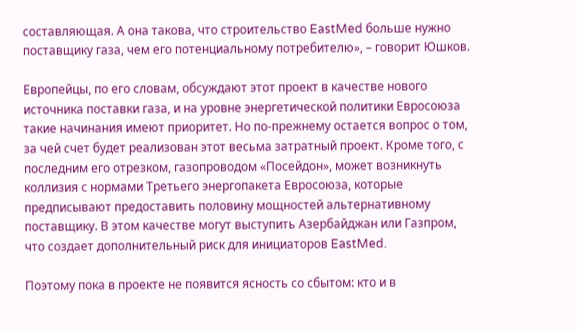составляющая. А она такова, что строительство EastMed больше нужно поставщику газа, чем его потенциальному потребителю», – говорит Юшков.

Европейцы, по его словам, обсуждают этот проект в качестве нового источника поставки газа, и на уровне энергетической политики Евросоюза такие начинания имеют приоритет. Но по-прежнему остается вопрос о том, за чей счет будет реализован этот весьма затратный проект. Кроме того, с последним его отрезком, газопроводом «Посейдон», может возникнуть коллизия с нормами Третьего энергопакета Евросоюза, которые предписывают предоставить половину мощностей альтернативному поставщику. В этом качестве могут выступить Азербайджан или Газпром, что создает дополнительный риск для инициаторов EastMed.

Поэтому пока в проекте не появится ясность со сбытом: кто и в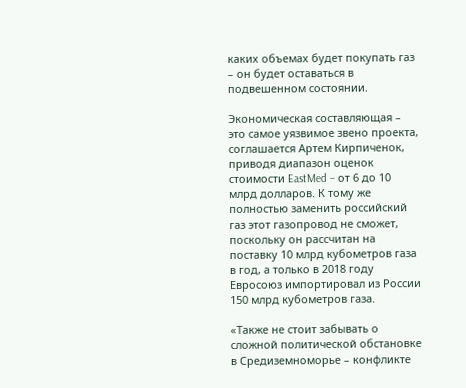каких объемах будет покупать газ – он будет оставаться в подвешенном состоянии.

Экономическая составляющая – это самое уязвимое звено проекта, соглашается Артем Кирпиченок, приводя диапазон оценок стоимости EastMed – от 6 до 10 млрд долларов. К тому же полностью заменить российский газ этот газопровод не сможет, поскольку он рассчитан на поставку 10 млрд кубометров газа в год, а только в 2018 году Евросоюз импортировал из России 150 млрд кубометров газа.

«Также не стоит забывать о сложной политической обстановке в Средиземноморье – конфликте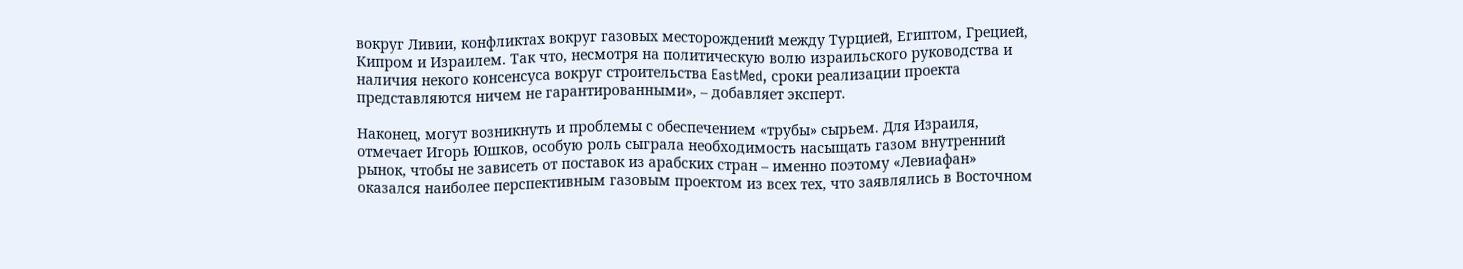вокруг Ливии, конфликтах вокруг газовых месторождений между Турцией, Египтом, Грецией, Кипром и Израилем. Так что, несмотря на политическую волю израильского руководства и наличия некого консенсуса вокруг строительства EastMed, сроки реализации проекта представляются ничем не гарантированными», – добавляет эксперт.

Наконец, могут возникнуть и проблемы с обеспечением «трубы» сырьем. Для Израиля, отмечает Игорь Юшков, особую роль сыграла необходимость насыщать газом внутренний рынок, чтобы не зависеть от поставок из арабских стран – именно поэтому «Левиафан» оказался наиболее перспективным газовым проектом из всех тех, что заявлялись в Восточном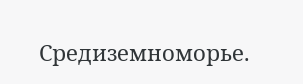Средиземноморье.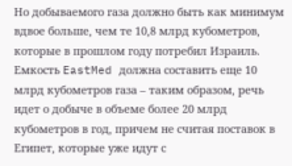Но добываемого газа должно быть как минимум вдвое больше, чем те 10,8 млрд кубометров, которые в прошлом году потребил Израиль. Емкость EastMed должна составить еще 10 млрд кубометров газа – таким образом, речь идет о добыче в объеме более 20 млрд кубометров в год, причем не считая поставок в Египет, которые уже идут с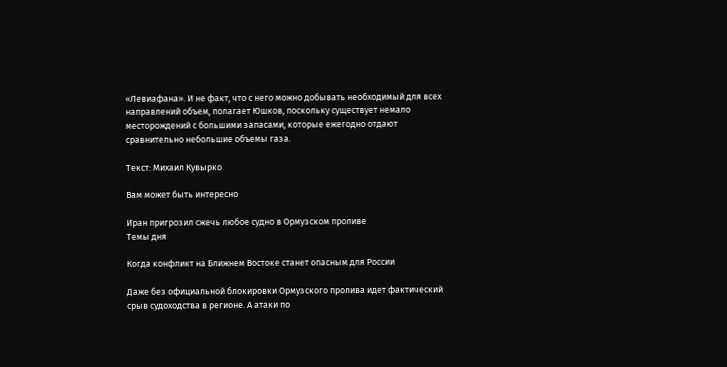«Левиафана». И не факт, что с него можно добывать необходимый для всех направлений объем, полагает Юшков, поскольку существует немало месторождений с большими запасами, которые ежегодно отдают сравнительно небольшие объемы газа.

Текст: Михаил Кувырко

Вам может быть интересно

Иран пригрозил сжечь любое судно в Ормузском проливе
Темы дня

Когда конфликт на Ближнем Востоке станет опасным для России

Даже без официальной блокировки Ормузского пролива идет фактический срыв судоходства в регионе. А атаки по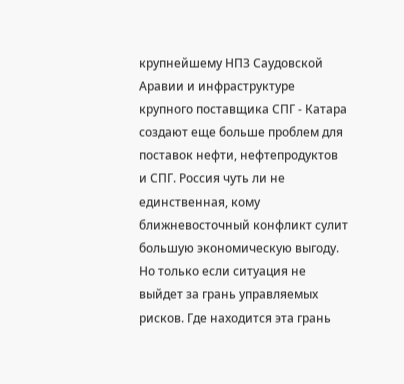крупнейшему НПЗ Саудовской Аравии и инфраструктуре крупного поставщика СПГ - Катара создают еще больше проблем для поставок нефти, нефтепродуктов и СПГ. Россия чуть ли не единственная, кому ближневосточный конфликт сулит большую экономическую выгоду. Но только если ситуация не выйдет за грань управляемых рисков. Где находится эта грань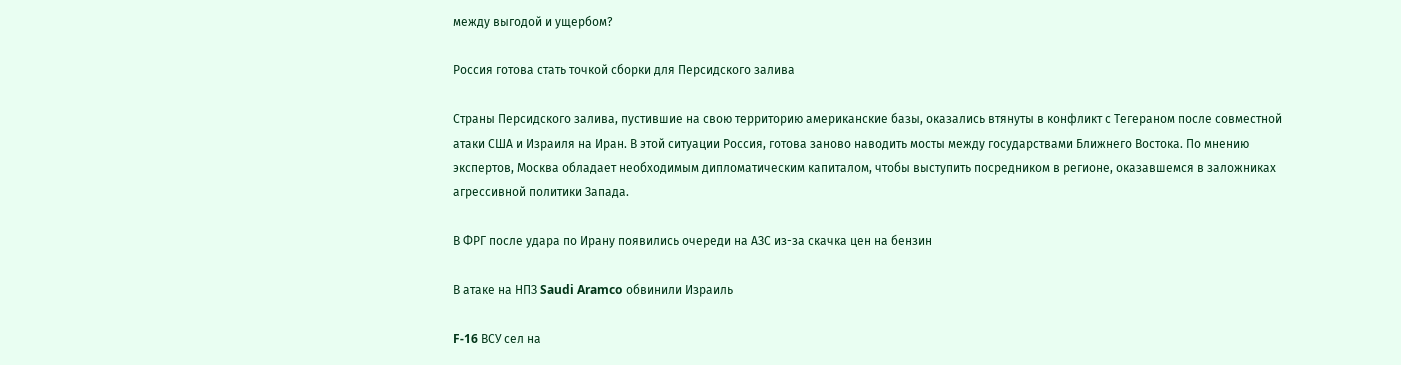между выгодой и ущербом?

Россия готова стать точкой сборки для Персидского залива

Страны Персидского залива, пустившие на свою территорию американские базы, оказались втянуты в конфликт с Тегераном после совместной атаки США и Израиля на Иран. В этой ситуации Россия, готова заново наводить мосты между государствами Ближнего Востока. По мнению экспертов, Москва обладает необходимым дипломатическим капиталом, чтобы выступить посредником в регионе, оказавшемся в заложниках агрессивной политики Запада.

В ФРГ после удара по Ирану появились очереди на АЗС из-за скачка цен на бензин

В атаке на НПЗ Saudi Aramco обвинили Израиль

F-16 ВСУ сел на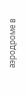аэродроме в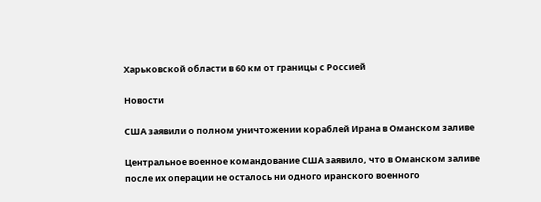Харьковской области в 60 км от границы с Россией

Новости

США заявили о полном уничтожении кораблей Ирана в Оманском заливе

Центральное военное командование США заявило, что в Оманском заливе после их операции не осталось ни одного иранского военного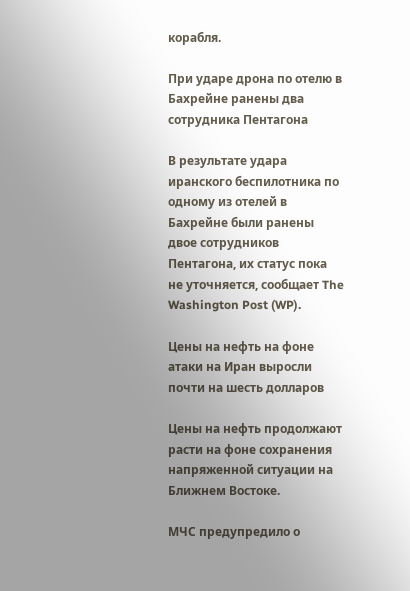корабля.

При ударе дрона по отелю в Бахрейне ранены два сотрудника Пентагона

В результате удара иранского беспилотника по одному из отелей в Бахрейне были ранены двое сотрудников Пентагона, их статус пока не уточняется, сообщает The Washington Post (WP).

Цены на нефть на фоне атаки на Иран выросли почти на шесть долларов

Цены на нефть продолжают расти на фоне сохранения напряженной ситуации на Ближнем Востоке.

МЧС предупредило о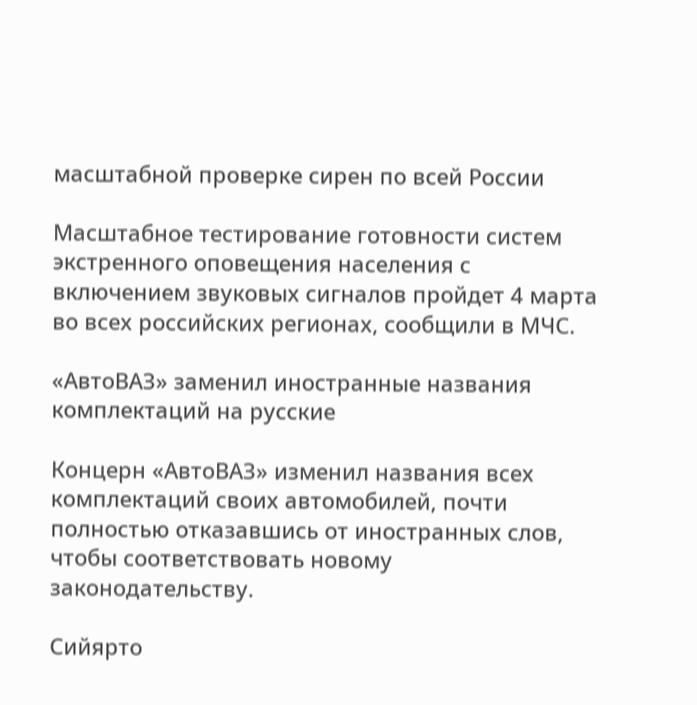масштабной проверке сирен по всей России

Масштабное тестирование готовности систем экстренного оповещения населения с включением звуковых сигналов пройдет 4 марта во всех российских регионах, сообщили в МЧС.

«АвтоВАЗ» заменил иностранные названия комплектаций на русские

Концерн «АвтоВАЗ» изменил названия всех комплектаций своих автомобилей, почти полностью отказавшись от иностранных слов, чтобы соответствовать новому законодательству.

Сийярто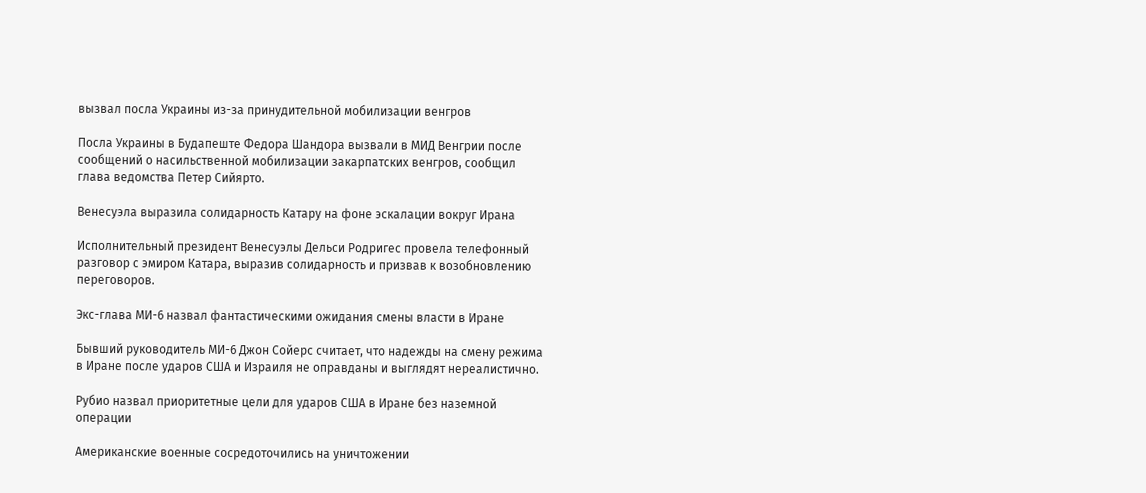вызвал посла Украины из-за принудительной мобилизации венгров

Посла Украины в Будапеште Федора Шандора вызвали в МИД Венгрии после сообщений о насильственной мобилизации закарпатских венгров, сообщил глава ведомства Петер Сийярто.

Венесуэла выразила солидарность Катару на фоне эскалации вокруг Ирана

Исполнительный президент Венесуэлы Дельси Родригес провела телефонный разговор с эмиром Катара, выразив солидарность и призвав к возобновлению переговоров.

Экс-глава МИ-6 назвал фантастическими ожидания смены власти в Иране

Бывший руководитель МИ-6 Джон Сойерс считает, что надежды на смену режима в Иране после ударов США и Израиля не оправданы и выглядят нереалистично.

Рубио назвал приоритетные цели для ударов США в Иране без наземной операции

Американские военные сосредоточились на уничтожении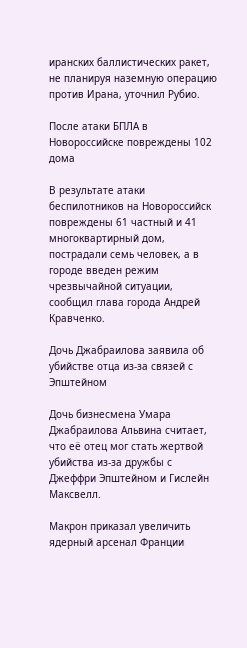иранских баллистических ракет, не планируя наземную операцию против Ирана, уточнил Рубио.

После атаки БПЛА в Новороссийске повреждены 102 дома

В результате атаки беспилотников на Новороссийск повреждены 61 частный и 41 многоквартирный дом, пострадали семь человек, а в городе введен режим чрезвычайной ситуации, сообщил глава города Андрей Кравченко.

Дочь Джабраилова заявила об убийстве отца из-за связей с Эпштейном

Дочь бизнесмена Умара Джабраилова Альвина считает, что её отец мог стать жертвой убийства из-за дружбы с Джеффри Эпштейном и Гислейн Максвелл.

Макрон приказал увеличить ядерный арсенал Франции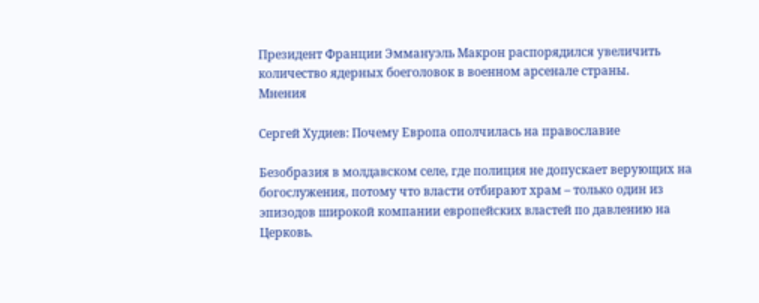Президент Франции Эммануэль Макрон распорядился увеличить количество ядерных боеголовок в военном арсенале страны.
Мнения

Сергей Худиев: Почему Европа ополчилась на православие

Безобразия в молдавском селе, где полиция не допускает верующих на богослужения, потому что власти отбирают храм – только один из эпизодов широкой компании европейских властей по давлению на Церковь.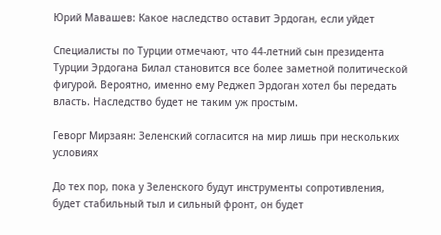Юрий Мавашев: Какое наследство оставит Эрдоган, если уйдет

Специалисты по Турции отмечают, что 44-летний сын президента Турции Эрдогана Билал становится все более заметной политической фигурой. Вероятно, именно ему Реджеп Эрдоган хотел бы передать власть. Наследство будет не таким уж простым.

Геворг Мирзаян: Зеленский согласится на мир лишь при нескольких условиях

До тех пор, пока у Зеленского будут инструменты сопротивления, будет стабильный тыл и сильный фронт, он будет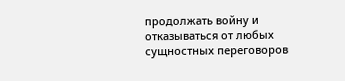продолжать войну и отказываться от любых сущностных переговоров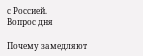с Россией.
Вопрос дня

Почему замедляют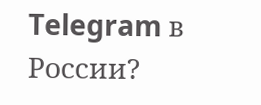Telegram в России?